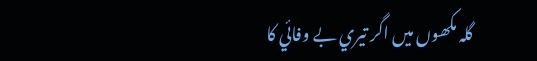گلہ مکھوں ميں اگر تيري بے وفائي کا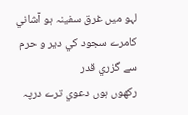لہو ميں غرق سفينہ ہو آشاني کامرے سجود کي دير و حرم سے گزري قدر
رکھوں ہوں دعوي ترے درپہ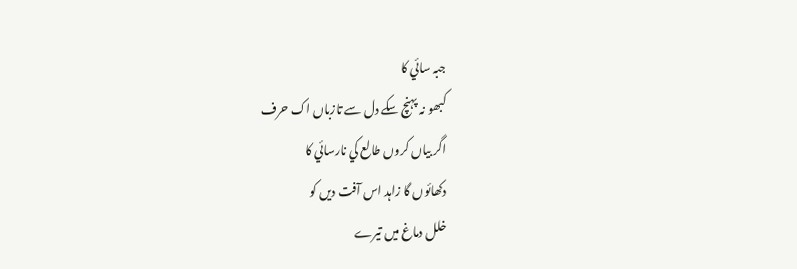جبہ سائي کا
کبھو نہ پہنچ سکے دل سے تازباں اک حرف
اگر بياں کروں طالع کي نارسائي کا
دکھائوں گا زاہد اس آفت ديں کو
خلل دماغ ميں تيرے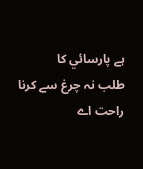ہے پارسائي کا
طلب نہ چرغ سے کرنا راحت اے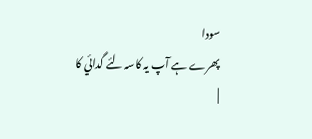سودا
پھرے ہے آپ يہ کاسہ لئے گدائي کا
|